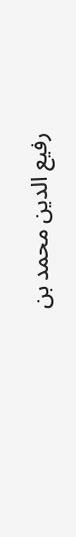رفيع الدين محمد بن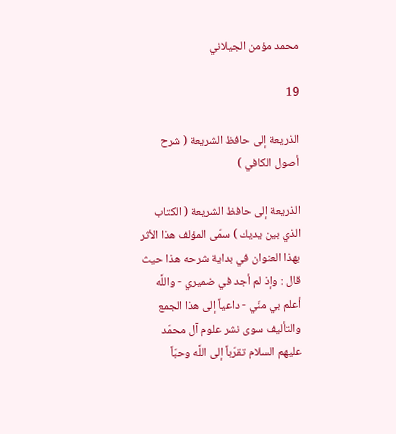محمد مؤمن الجيلاني

19

الذريعة إلى حافظ الشريعة ( شرح أصول الكافي )

الذريعة إلى حافظ الشريعة ( الكتاب الذي بين يديك ) سمّى المؤلف هذا الأثر بهذا العنوان في بداية شرحه هذا حيث قال : وإذ لم أجد في ضميري - واللَّه أعلم بي منّي - داعياً إلى هذا الجمع والتأليف سوى نشر علوم آل محمّد عليهم السلام تقرّباً إلى اللَّه وحبّاً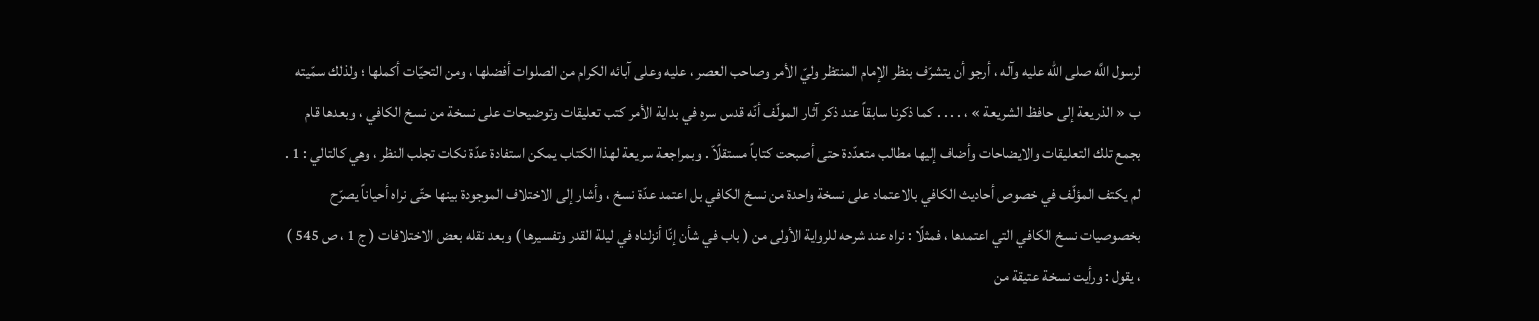لرسول اللَّه صلى الله عليه وآله ، أرجو أن يتشرّف بنظر الإمام المنتظر وليّ الأمر وصاحب العصر ، عليه وعلى آبائه الكرام من الصلوات أفضلها ، ومن التحيّات أكملها ؛ ولذلك سمّيته ب « الذريعة إلى حافظ الشريعة » ، . . . . كما ذكرنا سابقاً عند ذكر آثار المولّف أنّه قدس سره في بداية الأمر كتب تعليقات وتوضيحات على نسخة من نسخ الكافي ، وبعدها قام بجمع تلك التعليقات والايضاحات وأضاف إليها مطالب متعدّدة حتى أصبحت كتاباً مستقلًاّ . وبمراجعة سريعة لهذا الكتاب يمكن استفادة عدّة نكات تجلب النظر ، وهي كالتالي : 1 . لم يكتف المؤلّف في خصوص أحاديث الكافي بالاعتماد على نسخة واحدة من نسخ الكافي بل اعتمد عدّة نسخ ، وأشار إلى الاختلاف الموجودة بينها حتّى نراه أحياناً يصرّح بخصوصيات نسخ الكافي التي اعتمدها ، فمثلًا : نراه عند شرحه للرواية الأولى من ( باب في شأن إنّا أنزلناه في ليلة القدر وتفسيرها ) وبعد نقله بعض الاختلافات ( ج 1 ، ص 545 ) ، يقول : ورأيت نسخة عتيقة من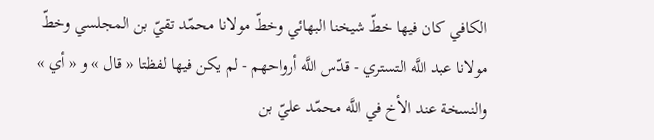الكافي كان فيها خطّ شيخنا البهائي وخطّ مولانا محمّد تقيّ بن المجلسي وخطّ مولانا عبد اللَّه التستري - قدّس اللَّه أرواحهم - لم يكن فيها لفظتا « قال » و « أي » والنسخة عند الأخ في اللَّه محمّد عليّ بن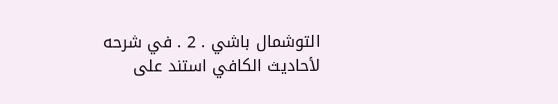التوشمال باشي . 2 . في شرحه لأحاديث الكافي استند على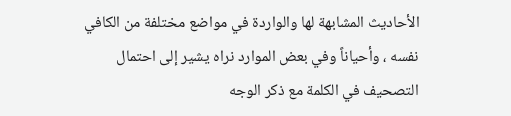الأحاديث المشابهة لها والواردة في مواضع مختلفة من الكافي نفسه ، وأحياناً وفي بعض الموارد نراه يشير إلى احتمال التصحيف في الكلمة مع ذكر الوجه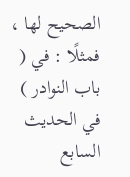الصحيح لها ، فمثلًا : في ( باب النوادر ) في الحديث السابع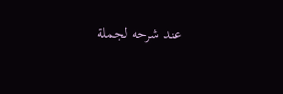عند شرحه لجملة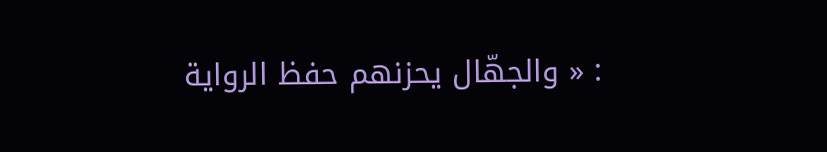: « والجهّال يحزنهم حفظ الرواية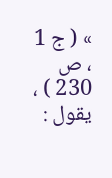» ( ج 1 ، ص 230 ) ، يقول :